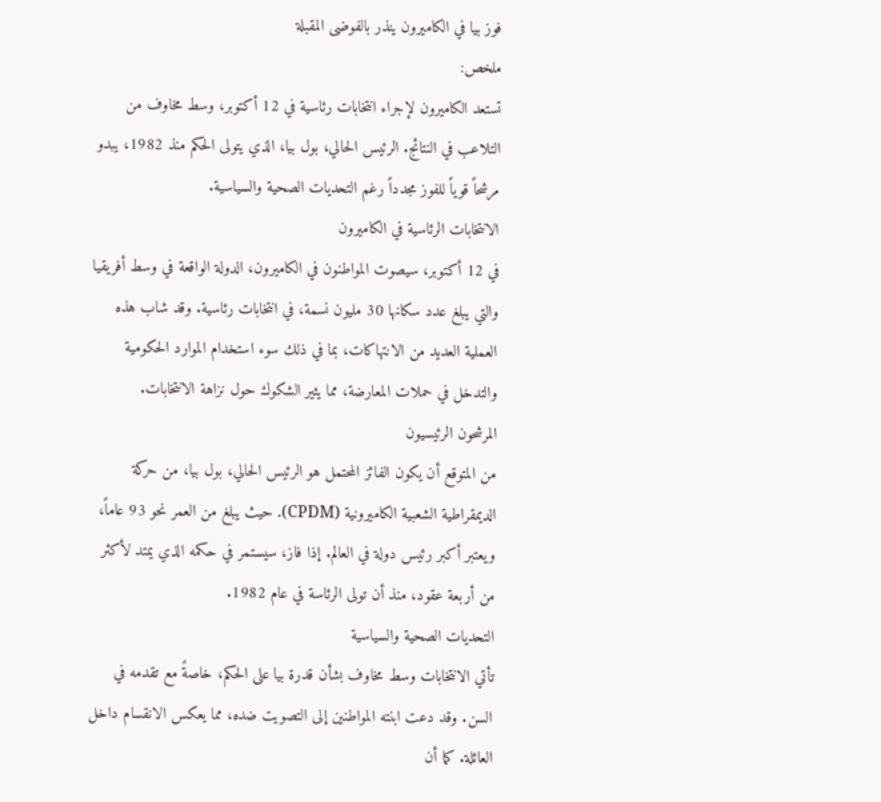فوز بيا في الكاميرون ينذر بالفوضى المقبلة
ملخص:
تستعد الكاميرون لإجراء انتخابات رئاسية في 12 أكتوبر، وسط مخاوف من التلاعب في النتائج. الرئيس الحالي، بول بيا، الذي يتولى الحكم منذ 1982، يبدو مرشحاً قوياً للفوز مجدداً رغم التحديات الصحية والسياسية.
الانتخابات الرئاسية في الكاميرون
في 12 أكتوبر، سيصوت المواطنون في الكاميرون، الدولة الواقعة في وسط أفريقيا والتي يبلغ عدد سكانها 30 مليون نسمة، في انتخابات رئاسية. وقد شاب هذه العملية العديد من الانتهاكات، بما في ذلك سوء استخدام الموارد الحكومية والتدخل في حملات المعارضة، مما يثير الشكوك حول نزاهة الانتخابات.
المرشحون الرئيسيون
من المتوقع أن يكون الفائز المحتمل هو الرئيس الحالي، بول بيا، من حركة الديمقراطية الشعبية الكاميرونية (CPDM). حيث يبلغ من العمر نحو 93 عاماً، ويعتبر أكبر رئيس دولة في العالم. إذا فاز، سيستمر في حكمه الذي يمتد لأكثر من أربعة عقود، منذ أن تولى الرئاسة في عام 1982.
التحديات الصحية والسياسية
تأتي الانتخابات وسط مخاوف بشأن قدرة بيا على الحكم، خاصةً مع تقدمه في السن. وقد دعت ابنته المواطنين إلى التصويت ضده، مما يعكس الانقسام داخل العائلة. كما أن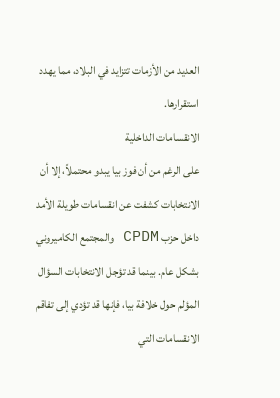العديد من الأزمات تتزايد في البلاد، مما يهدد استقرارها.
الانقسامات الداخلية
على الرغم من أن فوز بيا يبدو محتملاً، إلا أن الانتخابات كشفت عن انقسامات طويلة الأمد داخل حزب CPDM والمجتمع الكاميروني بشكل عام. بينما قد تؤجل الانتخابات السؤال المؤلم حول خلافة بيا، فإنها قد تؤدي إلى تفاقم الانقسامات التي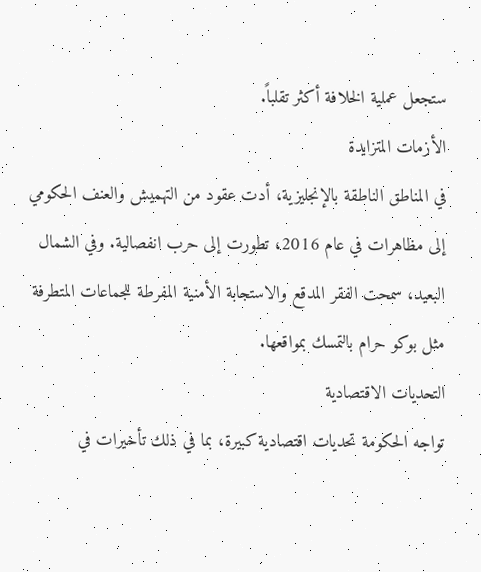ستجعل عملية الخلافة أكثر تقلباً.
الأزمات المتزايدة
في المناطق الناطقة بالإنجليزية، أدت عقود من التهميش والعنف الحكومي إلى مظاهرات في عام 2016، تطورت إلى حرب انفصالية. وفي الشمال البعيد، سمحت الفقر المدقع والاستجابة الأمنية المفرطة للجماعات المتطرفة مثل بوكو حرام بالتمسك بمواقعها.
التحديات الاقتصادية
تواجه الحكومة تحديات اقتصادية كبيرة، بما في ذلك تأخيرات في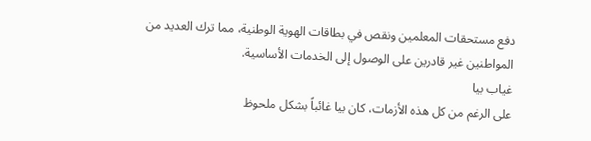دفع مستحقات المعلمين ونقص في بطاقات الهوية الوطنية، مما ترك العديد من المواطنين غير قادرين على الوصول إلى الخدمات الأساسية.
غياب بيا
على الرغم من كل هذه الأزمات، كان بيا غائباً بشكل ملحوظ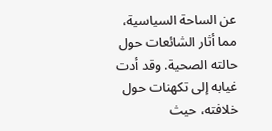عن الساحة السياسية، مما أثار الشائعات حول حالته الصحية. وقد أدت غيابه إلى تكهنات حول خلافته، حيث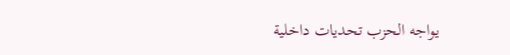يواجه الحزب تحديات داخلية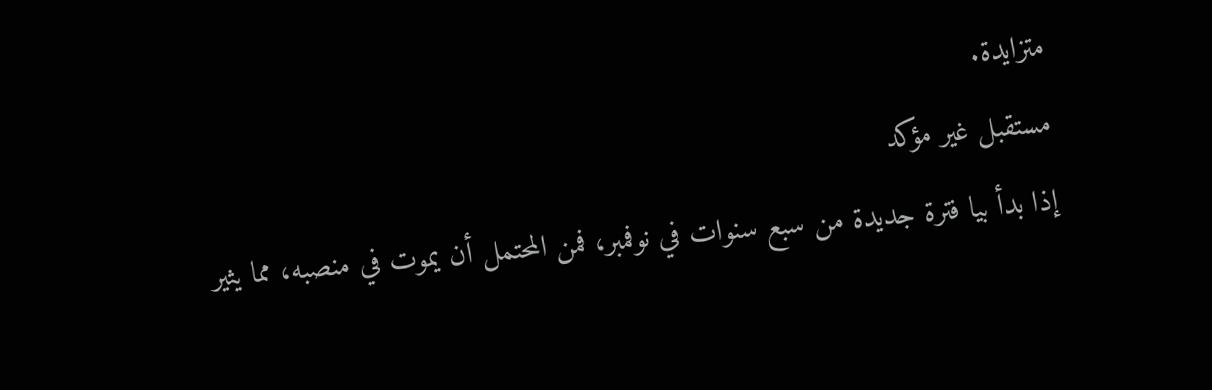متزايدة.
مستقبل غير مؤكد
إذا بدأ بيا فترة جديدة من سبع سنوات في نوفمبر، فمن المحتمل أن يموت في منصبه، مما يثير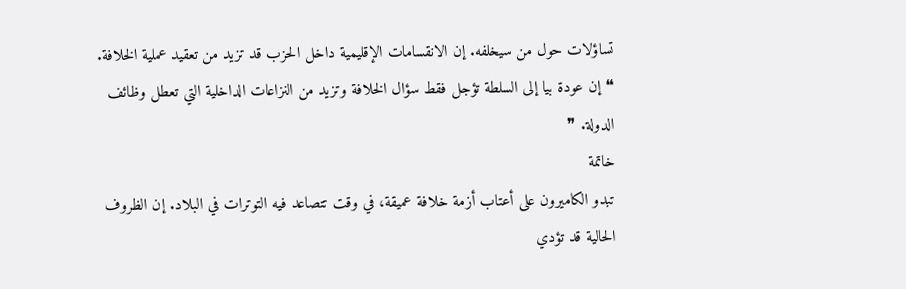تساؤلات حول من سيخلفه. إن الانقسامات الإقليمية داخل الحزب قد تزيد من تعقيد عملية الخلافة.
❝ إن عودة بيا إلى السلطة تؤجل فقط سؤال الخلافة وتزيد من النزاعات الداخلية التي تعطل وظائف الدولة. ❞
خاتمة
تبدو الكاميرون على أعتاب أزمة خلافة عميقة، في وقت تتصاعد فيه التوترات في البلاد. إن الظروف الحالية قد تؤدي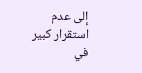إلى عدم استقرار كبير في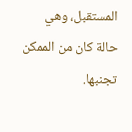المستقبل، وهي حالة كان من الممكن تجنبها.